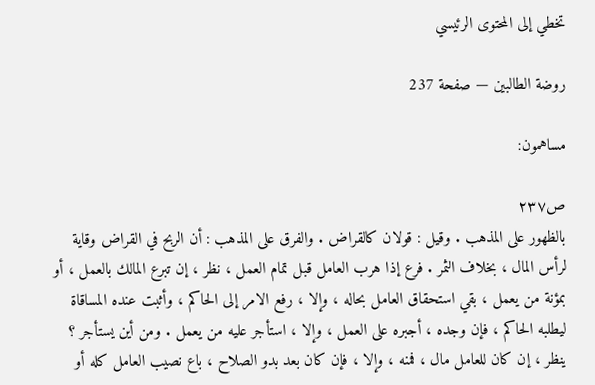تخطي إلى المحتوى الرئيسي

روضة الطالبين — صفحة 237

مساهمون:

ص٢٣٧
بالظهور على المذهب . وقيل : قولان كالقراض . والفرق على المذهب : أن الربح في القراض وقاية لرأس المال ، بخلاف الثمر . فرع إذا هرب العامل قبل تمام العمل ، نظر ، إن تبرع المالك بالعمل ، أو بمؤنة من يعمل ، بقي استحقاق العامل بحاله ، وإلا ، رفع الامر إلى الحاكم ، وأثبت عنده المساقاة ليطلبه الحاكم ، فإن وجده ، أجبره على العمل ، وإلا ، استأجر عليه من يعمل . ومن أين يستأجر ؟ ينظر ، إن كان للعامل مال ، فمنه ، وإلا ، فإن كان بعد بدو الصلاح ، باع نصيب العامل كله أو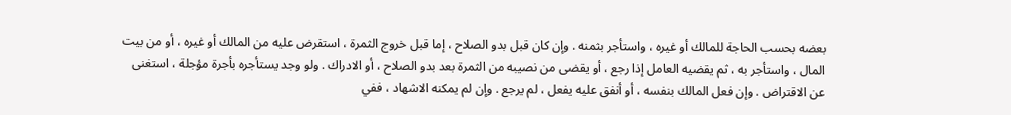بعضه بحسب الحاجة للمالك أو غيره ، واستأجر بثمنه . وإن كان قبل بدو الصلاح ، إما قبل خروج الثمرة ، استقرض عليه من المالك أو غيره ، أو من بيت المال ، واستأجر به ، ثم يقضيه العامل إذا رجع ، أو يقضى من نصيبه من الثمرة بعد بدو الصلاح ، أو الادراك . ولو وجد يستأجره بأجرة مؤجلة ، استغنى عن الاقتراض . وإن فعل المالك بنفسه ، أو أنفق عليه يفعل ، لم يرجع . وإن لم يمكنه الاشهاد ، ففي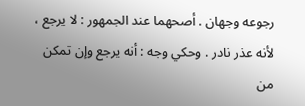رجوعه وجهان . أصحهما عند الجمهور : لا يرجع ، لأنه عذر نادر . وحكي وجه : أنه يرجع وإن تمكن من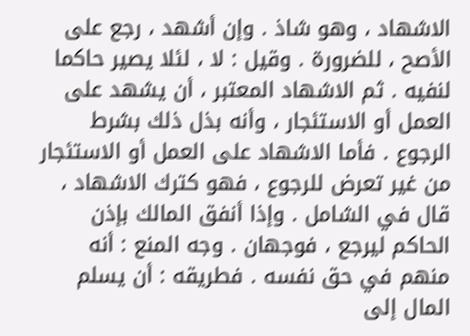الاشهاد ، وهو شاذ . وإن أشهد ، رجع على الأصح ، للضرورة . وقيل : لا ، لئلا يصير حاكما لنفيه . ثم الاشهاد المعتبر ، أن يشهد على العمل أو الاستئجار ، وأنه بذل ذلك بشرط الرجوع . فأما الاشهاد على العمل أو الاستئجار من غير تعرض للرجوع ، فهو كترك الاشهاد ، قال في الشامل . وإذا أنفق المالك بإذن الحاكم ليرجع ، فوجهان . وجه المنع : أنه منهم في حق نفسه . فطريقه : أن يسلم المال إلى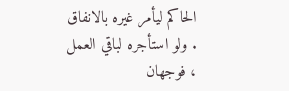الحاكم ليأمر غيره بالانفاق . ولو استأجره لباقي العمل ، فوجهان